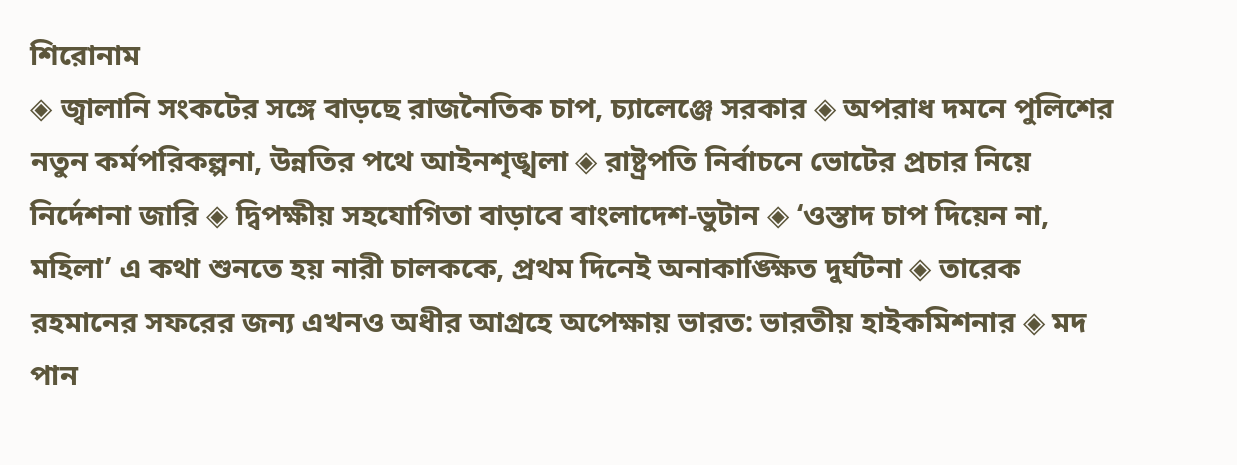শিরোনাম
◈ জ্বালানি সংকটের সঙ্গে বাড়ছে রাজনৈতিক চাপ, চ্যালেঞ্জে সরকার ◈ অপরাধ দমনে পুলিশের নতুন কর্মপরিকল্পনা, উন্নতির পথে আইনশৃঙ্খলা ◈ রাষ্ট্রপতি নির্বাচনে ভোটের প্রচার নিয়ে নির্দেশনা জারি ◈ দ্বিপক্ষীয় সহযোগিতা বাড়াবে বাংলাদেশ-ভুটান ◈ ‘ওস্তাদ চাপ দিয়েন না, মহিলা’ এ কথা শুনতে হয় নারী চালককে, প্রথম দিনেই অনাকাঙ্ক্ষিত দুর্ঘটনা ◈ তারেক রহমানের সফরের জন্য এখনও অধীর আগ্রহে অপেক্ষায় ভারত: ভারতীয় হাইকমিশনার ◈ মদ পান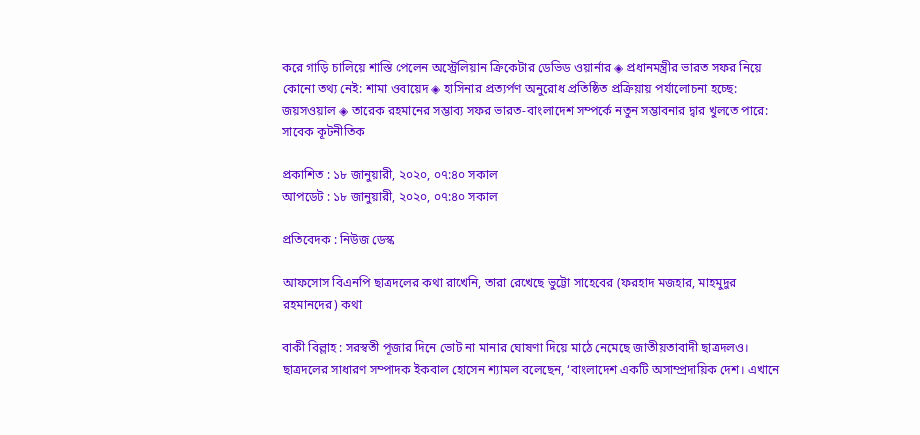ক‌রে গাড়ি চালিয়ে শাস্তি পেলেন অ‌স্ট্রেলিয়ান ক্রিকেটার ডে‌ভিড ওয়ার্নার ◈ প্রধানমন্ত্রীর ভারত সফর নিয়ে কোনো তথ্য নেই: শামা ওবায়েদ ◈ হাসিনার প্রত্যর্পণ অনুরোধ প্রতিষ্ঠিত প্রক্রিয়ায় পর্যালোচনা হচ্ছে: জয়সওয়াল ◈ তারেক রহমানের সম্ভাব্য সফর ভারত-বাংলাদেশ সম্পর্কে নতুন সম্ভাবনার দ্বার খুলতে পারে: সাবেক কূটনীতিক

প্রকাশিত : ১৮ জানুয়ারী, ২০২০, ০৭:৪০ সকাল
আপডেট : ১৮ জানুয়ারী, ২০২০, ০৭:৪০ সকাল

প্রতিবেদক : নিউজ ডেস্ক

আফসোস বিএনপি ছাত্রদলের কথা রাখেনি, তারা রেখেছে ভুট্টো সাহেবের (ফরহাদ মজহার, মাহমুদুর রহমানদের) কথা

বাকী বিল্লাহ : সরস্বতী পূজার দিনে ভোট না মানার ঘোষণা দিয়ে মাঠে নেমেছে জাতীয়তাবাদী ছাত্রদলও। ছাত্রদলের সাধারণ সম্পাদক ইকবাল হোসেন শ্যামল বলেছেন, ‘বাংলাদেশ একটি অসাম্প্রদায়িক দেশ। এখানে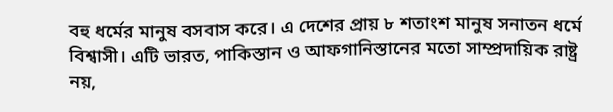বহু ধর্মের মানুষ বসবাস করে। এ দেশের প্রায় ৮ শতাংশ মানুষ সনাতন ধর্মে বিশ্বাসী। এটি ভারত, পাকিস্তান ও আফগানিস্তানের মতো সাম্প্রদায়িক রাষ্ট্র নয়,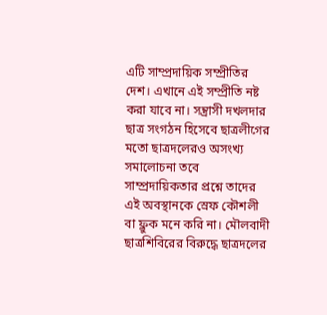এটি সাম্প্রদায়িক সম্প্রীতির দেশ। এখানে এই সম্প্রীতি নষ্ট করা যাবে না। সন্ত্রাসী দখলদার ছাত্র সংগঠন হিসেবে ছাত্রলীগের মতো ছাত্রদলেরও অসংখ্য সমালোচনা তবে সাম্প্রদায়িকতার প্রশ্নে তাদের এই অবস্থানকে স্রেফ কৌশলী বা ফ্লুক মনে করি না। মৌলবাদী ছাত্রশিবিরের বিরুদ্ধে ছাত্রদলের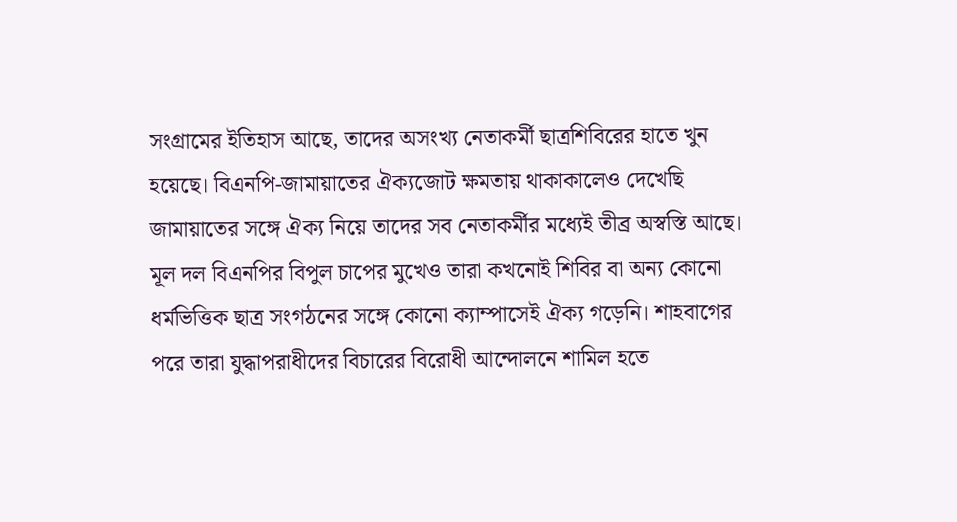সংগ্রামের ইতিহাস আছে, তাদের অসংখ্য নেতাকর্মী ছাত্রশিবিরের হাতে খুন হয়েছে। বিএনপি-জামায়াতের ঐক্যজোট ক্ষমতায় থাকাকালেও দেখেছি জামায়াতের সঙ্গে ঐক্য নিয়ে তাদের সব নেতাকর্মীর মধ্যেই তীব্র অস্বস্তি আছে। মূল দল বিএনপির বিপুল চাপের মুখেও তারা কখনোই শিবির বা অন্য কোনো ধর্মভিত্তিক ছাত্র সংগঠনের সঙ্গে কোনো ক্যাম্পাসেই ঐক্য গড়েনি। শাহবাগের পরে তারা যুদ্ধাপরাধীদের বিচারের বিরোধী আন্দোলনে শামিল হতে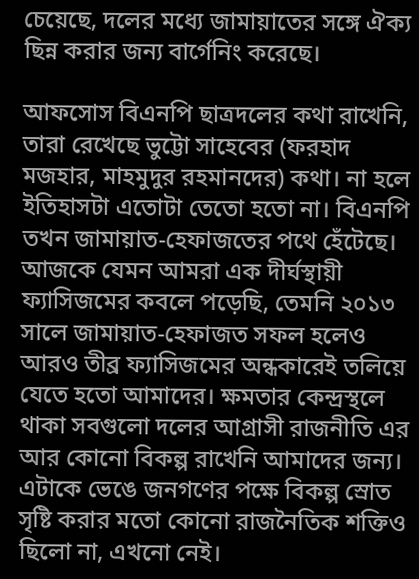চেয়েছে, দলের মধ্যে জামায়াতের সঙ্গে ঐক্য ছিন্ন করার জন্য বার্গেনিং করেছে।

আফসোস বিএনপি ছাত্রদলের কথা রাখেনি, তারা রেখেছে ভুট্টো সাহেবের (ফরহাদ মজহার, মাহমুদুর রহমানদের) কথা। না হলে ইতিহাসটা এতোটা তেতো হতো না। বিএনপি তখন জামায়াত-হেফাজতের পথে হেঁটেছে। আজকে যেমন আমরা এক দীর্ঘস্থায়ী ফ্যাসিজমের কবলে পড়েছি, তেমনি ২০১৩ সালে জামায়াত-হেফাজত সফল হলেও আরও তীব্র ফ্যাসিজমের অন্ধকারেই তলিয়ে যেতে হতো আমাদের। ক্ষমতার কেন্দ্রস্থলে থাকা সবগুলো দলের আগ্রাসী রাজনীতি এর আর কোনো বিকল্প রাখেনি আমাদের জন্য। এটাকে ভেঙে জনগণের পক্ষে বিকল্প স্রোত সৃষ্টি করার মতো কোনো রাজনৈতিক শক্তিও ছিলো না, এখনো নেই।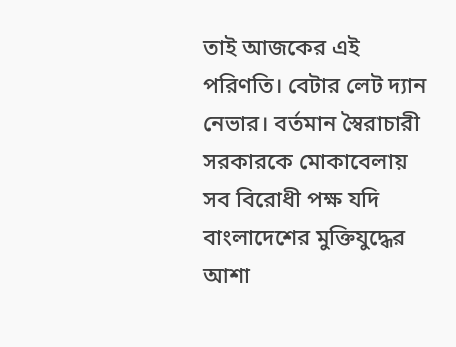তাই আজকের এই পরিণতি। বেটার লেট দ্যান নেভার। বর্তমান স্বৈরাচারী সরকারকে মোকাবেলায় সব বিরোধী পক্ষ যদি বাংলাদেশের মুক্তিযুদ্ধের আশা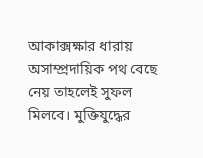আকাক্সক্ষার ধারায় অসাম্প্রদায়িক পথ বেছে নেয় তাহলেই সুফল মিলবে। মুক্তিযুদ্ধের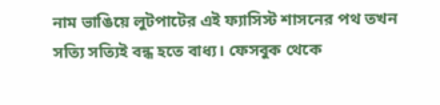নাম ভাঙিয়ে লুটপাটের এই ফ্যাসিস্ট শাসনের পথ তখন সত্যি সত্যিই বন্ধ হতে বাধ্য। ফেসবুক থেকে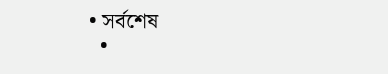• সর্বশেষ
  •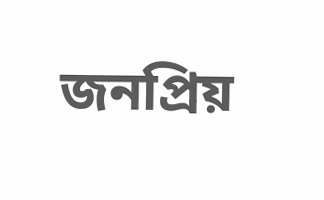জনপ্রিয়